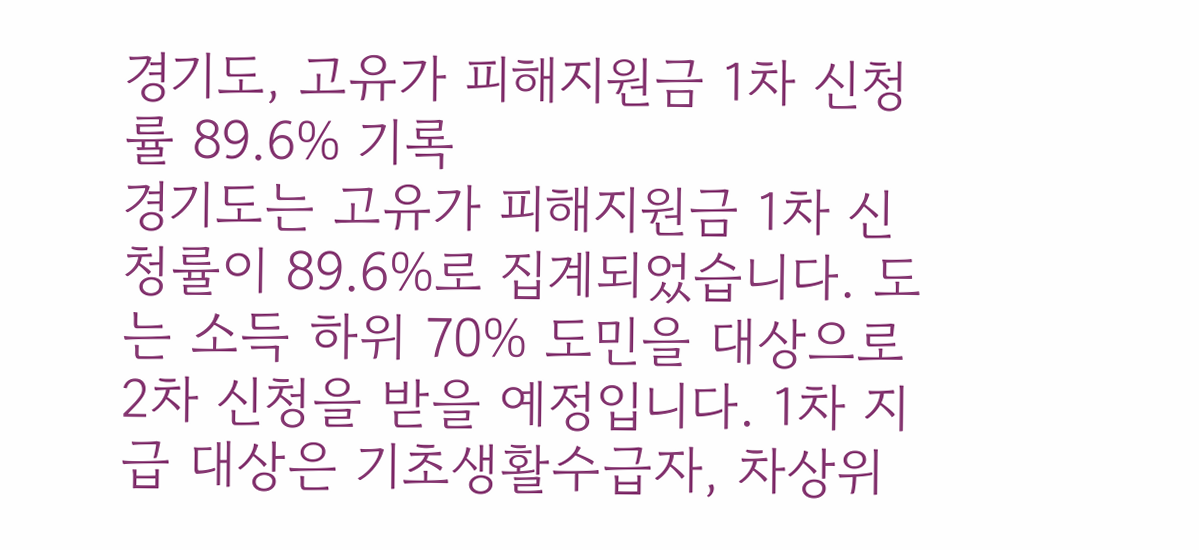경기도, 고유가 피해지원금 1차 신청률 89.6% 기록
경기도는 고유가 피해지원금 1차 신청률이 89.6%로 집계되었습니다. 도는 소득 하위 70% 도민을 대상으로 2차 신청을 받을 예정입니다. 1차 지급 대상은 기초생활수급자, 차상위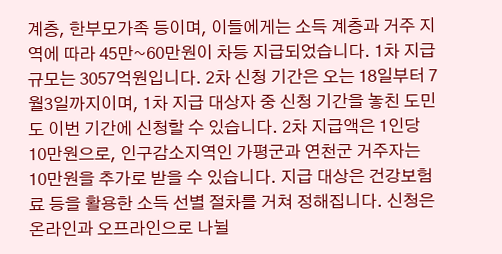계층, 한부모가족 등이며, 이들에게는 소득 계층과 거주 지역에 따라 45만~60만원이 차등 지급되었습니다. 1차 지급 규모는 3057억원입니다. 2차 신청 기간은 오는 18일부터 7월3일까지이며, 1차 지급 대상자 중 신청 기간을 놓친 도민도 이번 기간에 신청할 수 있습니다. 2차 지급액은 1인당 10만원으로, 인구감소지역인 가평군과 연천군 거주자는 10만원을 추가로 받을 수 있습니다. 지급 대상은 건강보험료 등을 활용한 소득 선별 절차를 거쳐 정해집니다. 신청은 온라인과 오프라인으로 나뉠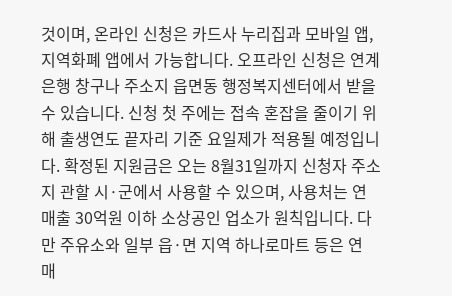것이며, 온라인 신청은 카드사 누리집과 모바일 앱, 지역화폐 앱에서 가능합니다. 오프라인 신청은 연계 은행 창구나 주소지 읍면동 행정복지센터에서 받을 수 있습니다. 신청 첫 주에는 접속 혼잡을 줄이기 위해 출생연도 끝자리 기준 요일제가 적용될 예정입니다. 확정된 지원금은 오는 8월31일까지 신청자 주소지 관할 시·군에서 사용할 수 있으며, 사용처는 연 매출 30억원 이하 소상공인 업소가 원칙입니다. 다만 주유소와 일부 읍·면 지역 하나로마트 등은 연 매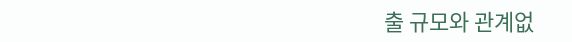출 규모와 관계없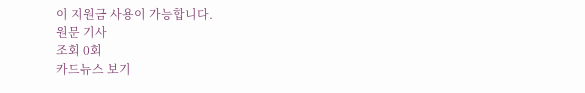이 지원금 사용이 가능합니다.
원문 기사
조회 0회
카드뉴스 보기